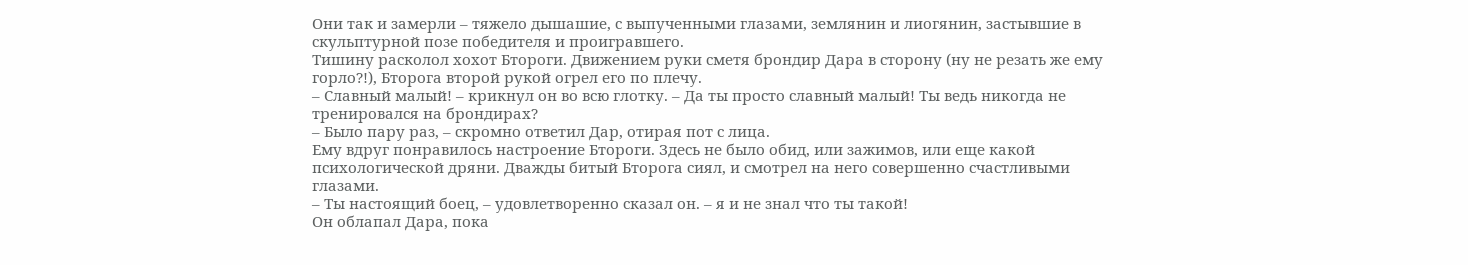Они так и замерли – тяжело дышашие, с выпученными глазами, землянин и лиогянин, застывшие в скульптурной позе победителя и проигравшего.
Тишину расколол хохот Бтороги. Движением руки сметя брондир Дара в сторону (ну не резать же ему горло?!), Бторога второй рукой огрел его по плечу.
– Славный малый! – крикнул он во всю глотку. – Да ты просто славный малый! Ты ведь никогда не тренировался на брондирах?
– Было пару раз, – скромно ответил Дар, отирая пот с лица.
Ему вдруг понравилось настроение Бтороги. Здесь не было обид, или зажимов, или еще какой психологической дряни. Дважды битый Бторога сиял, и смотрел на него совершенно счастливыми глазами.
– Ты настоящий боец, – удовлетворенно сказал он. – я и не знал что ты такой!
Он облапал Дара, пока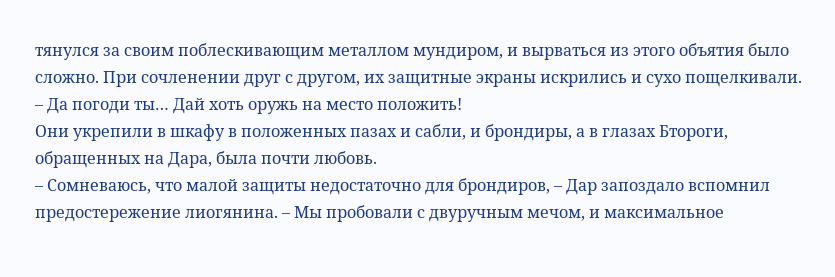тянулся за своим поблескивающим металлом мундиром, и вырваться из этого объятия было сложно. При сочленении друг с другом, их защитные экраны искрились и сухо пощелкивали.
– Да погоди ты… Дай хоть оружь на место положить!
Они укрепили в шкафу в положенных пазах и сабли, и брондиры, а в глазах Бтороги, обращенных на Дара, была почти любовь.
– Сомневаюсь, что малой защиты недостаточно для брондиров, – Дар запоздало вспомнил предостережение лиогянина. – Мы пробовали с двуручным мечом, и максимальное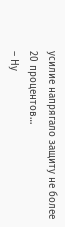усилие напрягало защиту не более 20 процентов…
– Ну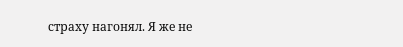страху нагонял. Я же не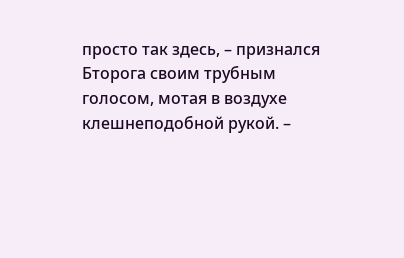просто так здесь, – признался Бторога своим трубным голосом, мотая в воздухе клешнеподобной рукой. –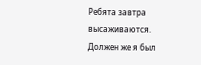Ребята завтра высаживаются. Должен же я был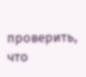проверить, что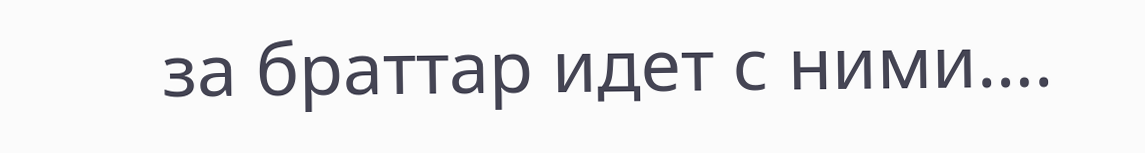за браттар идет с ними….